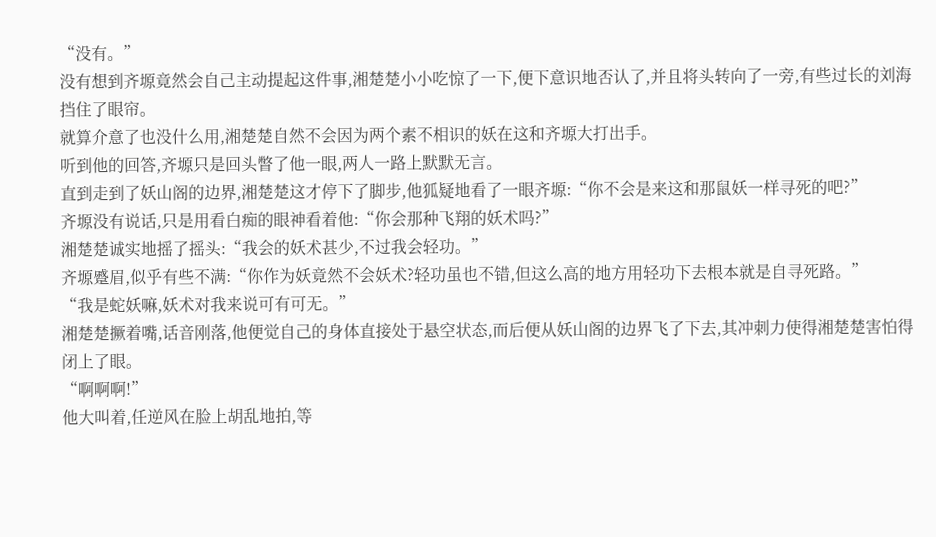“没有。”
没有想到齐塬竟然会自己主动提起这件事,湘楚楚小小吃惊了一下,便下意识地否认了,并且将头转向了一旁,有些过长的刘海挡住了眼帘。
就算介意了也没什么用,湘楚楚自然不会因为两个素不相识的妖在这和齐塬大打出手。
听到他的回答,齐塬只是回头瞥了他一眼,两人一路上默默无言。
直到走到了妖山阁的边界,湘楚楚这才停下了脚步,他狐疑地看了一眼齐塬:“你不会是来这和那鼠妖一样寻死的吧?”
齐塬没有说话,只是用看白痴的眼神看着他:“你会那种飞翔的妖术吗?”
湘楚楚诚实地摇了摇头:“我会的妖术甚少,不过我会轻功。”
齐塬蹙眉,似乎有些不满:“你作为妖竟然不会妖术?轻功虽也不错,但这么高的地方用轻功下去根本就是自寻死路。”
“我是蛇妖嘛,妖术对我来说可有可无。”
湘楚楚撅着嘴,话音刚落,他便觉自己的身体直接处于悬空状态,而后便从妖山阁的边界飞了下去,其冲刺力使得湘楚楚害怕得闭上了眼。
“啊啊啊!”
他大叫着,任逆风在脸上胡乱地拍,等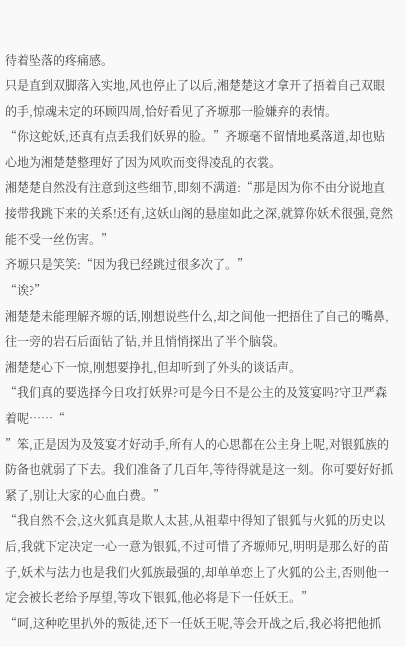待着坠落的疼痛感。
只是直到双脚落入实地,风也停止了以后,湘楚楚这才拿开了捂着自己双眼的手,惊魂未定的环顾四周,恰好看见了齐塬那一脸嫌弃的表情。
“你这蛇妖,还真有点丢我们妖界的脸。”齐塬毫不留情地奚落道,却也贴心地为湘楚楚整理好了因为风吹而变得凌乱的衣裳。
湘楚楚自然没有注意到这些细节,即刻不满道:“那是因为你不由分说地直接带我跳下来的关系!还有,这妖山阁的悬崖如此之深,就算你妖术很强,竟然能不受一丝伤害。”
齐塬只是笑笑:“因为我已经跳过很多次了。”
“诶?”
湘楚楚未能理解齐塬的话,刚想说些什么,却之间他一把捂住了自己的嘴鼻,往一旁的岩石后面钻了钻,并且悄悄探出了半个脑袋。
湘楚楚心下一惊,刚想要挣扎,但却听到了外头的谈话声。
“我们真的要选择今日攻打妖界?可是今日不是公主的及笈宴吗?守卫严森着呢……“
”笨,正是因为及笈宴才好动手,所有人的心思都在公主身上呢,对银狐族的防备也就弱了下去。我们准备了几百年,等待得就是这一刻。你可要好好抓紧了,别让大家的心血白费。”
“我自然不会,这火狐真是欺人太甚,从祖辈中得知了银狐与火狐的历史以后,我就下定决定一心一意为银狐,不过可惜了齐塬师兄,明明是那么好的苗子,妖术与法力也是我们火狐族最强的,却单单恋上了火狐的公主,否则他一定会被长老给予厚望,等攻下银狐,他必将是下一任妖王。”
“呵,这种吃里扒外的叛徒,还下一任妖王呢,等会开战之后,我必将把他抓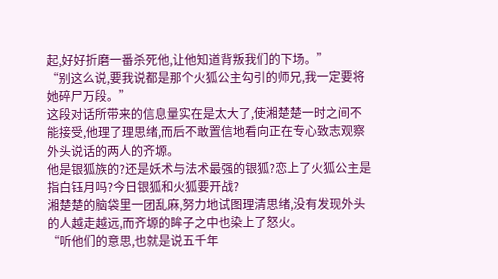起,好好折磨一番杀死他,让他知道背叛我们的下场。”
“别这么说,要我说都是那个火狐公主勾引的师兄,我一定要将她碎尸万段。”
这段对话所带来的信息量实在是太大了,使湘楚楚一时之间不能接受,他理了理思绪,而后不敢置信地看向正在专心致志观察外头说话的两人的齐塬。
他是银狐族的?还是妖术与法术最强的银狐?恋上了火狐公主是指白钰月吗?今日银狐和火狐要开战?
湘楚楚的脑袋里一团乱麻,努力地试图理清思绪,没有发现外头的人越走越远,而齐塬的眸子之中也染上了怒火。
“听他们的意思,也就是说五千年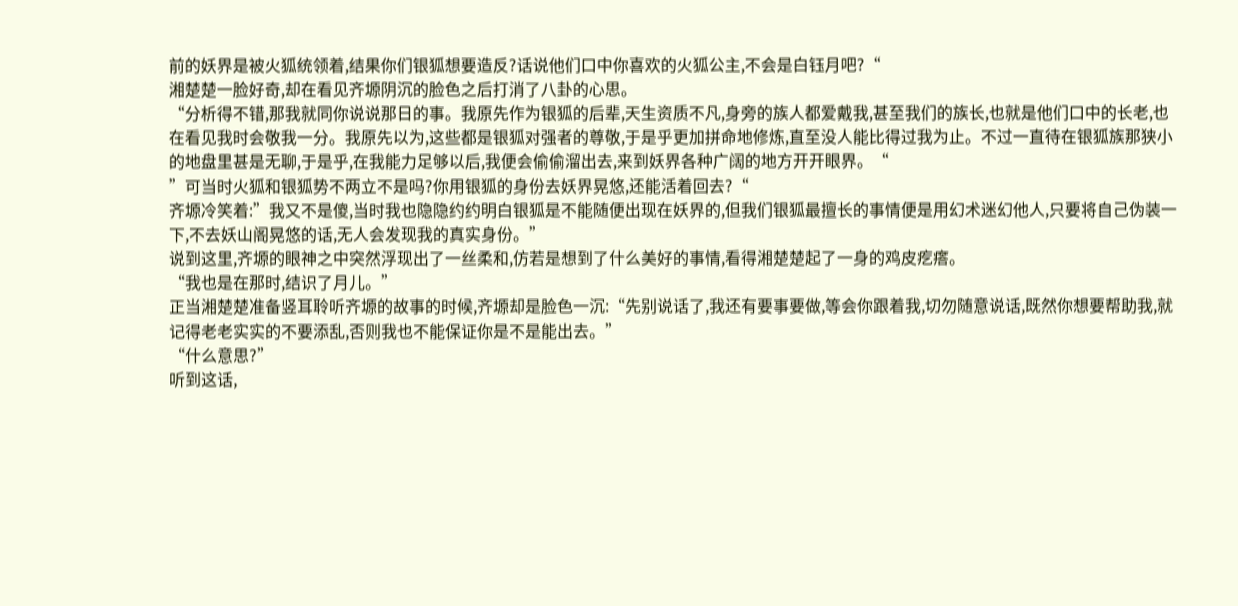前的妖界是被火狐统领着,结果你们银狐想要造反?话说他们口中你喜欢的火狐公主,不会是白钰月吧?“
湘楚楚一脸好奇,却在看见齐塬阴沉的脸色之后打消了八卦的心思。
“分析得不错,那我就同你说说那日的事。我原先作为银狐的后辈,天生资质不凡,身旁的族人都爱戴我,甚至我们的族长,也就是他们口中的长老,也在看见我时会敬我一分。我原先以为,这些都是银狐对强者的尊敬,于是乎更加拼命地修炼,直至没人能比得过我为止。不过一直待在银狐族那狭小的地盘里甚是无聊,于是乎,在我能力足够以后,我便会偷偷溜出去,来到妖界各种广阔的地方开开眼界。“
”可当时火狐和银狐势不两立不是吗?你用银狐的身份去妖界晃悠,还能活着回去?“
齐塬冷笑着:”我又不是傻,当时我也隐隐约约明白银狐是不能随便出现在妖界的,但我们银狐最擅长的事情便是用幻术迷幻他人,只要将自己伪装一下,不去妖山阁晃悠的话,无人会发现我的真实身份。”
说到这里,齐塬的眼神之中突然浮现出了一丝柔和,仿若是想到了什么美好的事情,看得湘楚楚起了一身的鸡皮疙瘩。
“我也是在那时,结识了月儿。”
正当湘楚楚准备竖耳聆听齐塬的故事的时候,齐塬却是脸色一沉:“先别说话了,我还有要事要做,等会你跟着我,切勿随意说话,既然你想要帮助我,就记得老老实实的不要添乱,否则我也不能保证你是不是能出去。”
“什么意思?”
听到这话,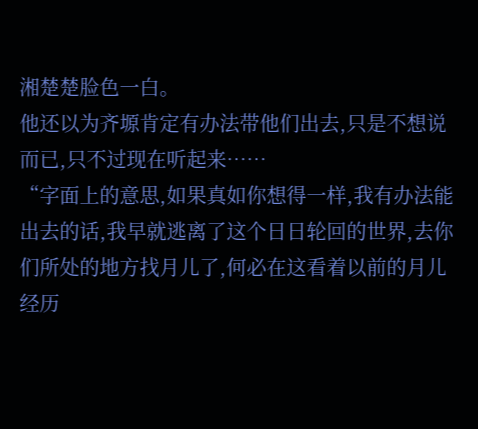湘楚楚脸色一白。
他还以为齐塬肯定有办法带他们出去,只是不想说而已,只不过现在听起来……
“字面上的意思,如果真如你想得一样,我有办法能出去的话,我早就逃离了这个日日轮回的世界,去你们所处的地方找月儿了,何必在这看着以前的月儿经历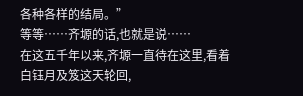各种各样的结局。”
等等……齐塬的话,也就是说……
在这五千年以来,齐塬一直待在这里,看着白钰月及笈这天轮回,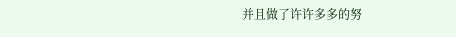并且做了许许多多的努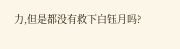力,但是都没有救下白钰月吗?